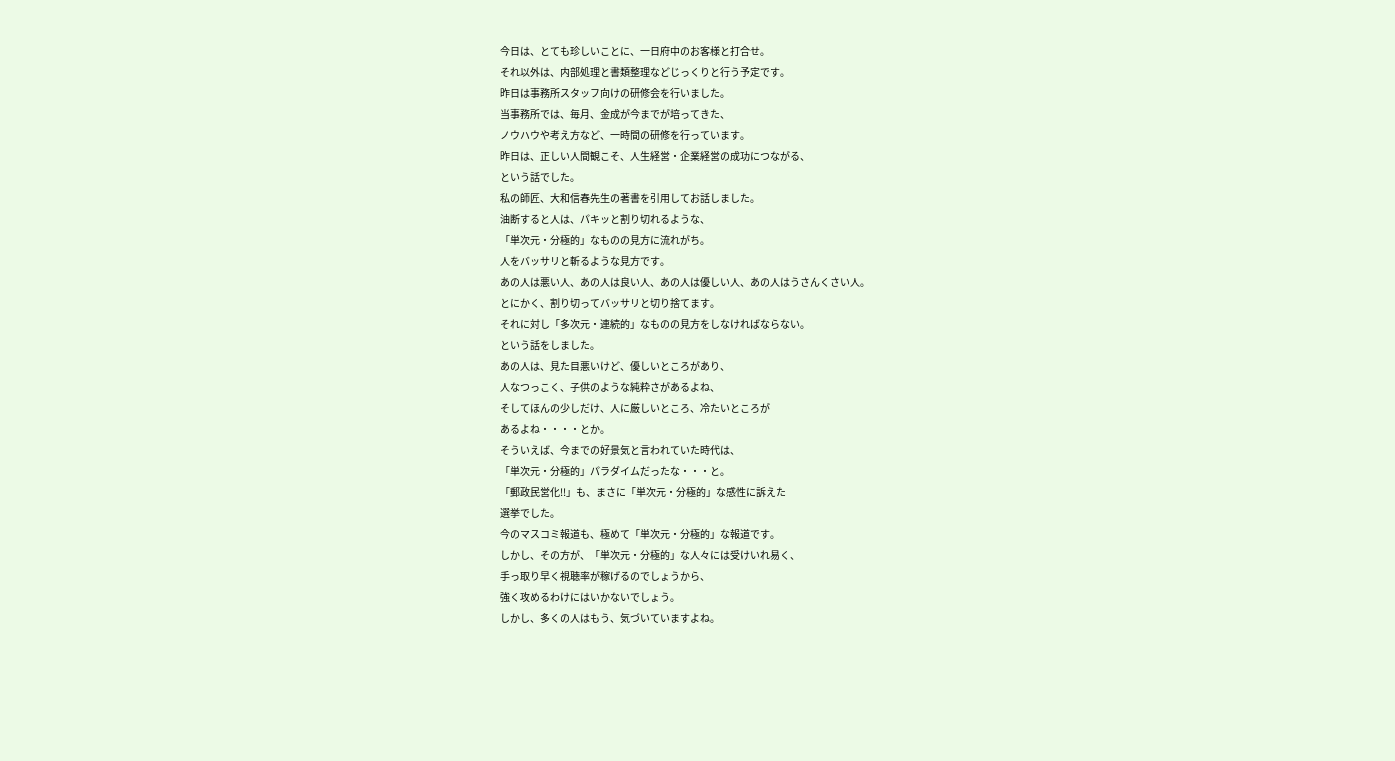今日は、とても珍しいことに、一日府中のお客様と打合せ。
それ以外は、内部処理と書類整理などじっくりと行う予定です。
昨日は事務所スタッフ向けの研修会を行いました。
当事務所では、毎月、金成が今までが培ってきた、
ノウハウや考え方など、一時間の研修を行っています。
昨日は、正しい人間観こそ、人生経営・企業経営の成功につながる、
という話でした。
私の師匠、大和信春先生の著書を引用してお話しました。
油断すると人は、パキッと割り切れるような、
「単次元・分極的」なものの見方に流れがち。
人をバッサリと斬るような見方です。
あの人は悪い人、あの人は良い人、あの人は優しい人、あの人はうさんくさい人。
とにかく、割り切ってバッサリと切り捨てます。
それに対し「多次元・連続的」なものの見方をしなければならない。
という話をしました。
あの人は、見た目悪いけど、優しいところがあり、
人なつっこく、子供のような純粋さがあるよね、
そしてほんの少しだけ、人に厳しいところ、冷たいところが
あるよね・・・・とか。
そういえば、今までの好景気と言われていた時代は、
「単次元・分極的」パラダイムだったな・・・と。
「郵政民営化!!」も、まさに「単次元・分極的」な感性に訴えた
選挙でした。
今のマスコミ報道も、極めて「単次元・分極的」な報道です。
しかし、その方が、「単次元・分極的」な人々には受けいれ易く、
手っ取り早く視聴率が稼げるのでしょうから、
強く攻めるわけにはいかないでしょう。
しかし、多くの人はもう、気づいていますよね。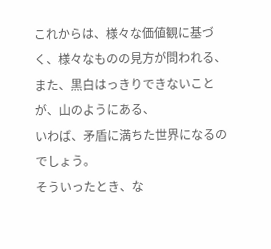これからは、様々な価値観に基づく、様々なものの見方が問われる、
また、黒白はっきりできないことが、山のようにある、
いわば、矛盾に満ちた世界になるのでしょう。
そういったとき、な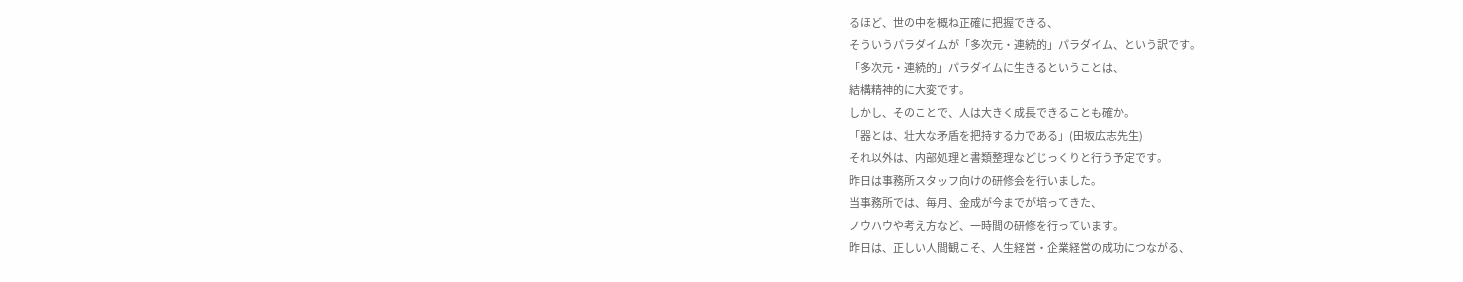るほど、世の中を概ね正確に把握できる、
そういうパラダイムが「多次元・連続的」パラダイム、という訳です。
「多次元・連続的」パラダイムに生きるということは、
結構精神的に大変です。
しかし、そのことで、人は大きく成長できることも確か。
「器とは、壮大な矛盾を把持する力である」(田坂広志先生)
それ以外は、内部処理と書類整理などじっくりと行う予定です。
昨日は事務所スタッフ向けの研修会を行いました。
当事務所では、毎月、金成が今までが培ってきた、
ノウハウや考え方など、一時間の研修を行っています。
昨日は、正しい人間観こそ、人生経営・企業経営の成功につながる、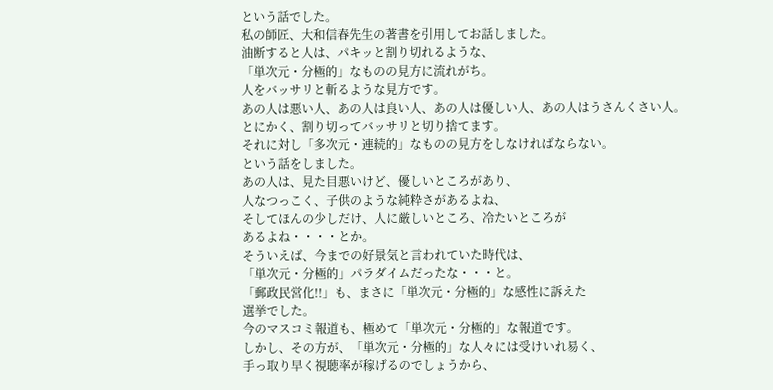という話でした。
私の師匠、大和信春先生の著書を引用してお話しました。
油断すると人は、パキッと割り切れるような、
「単次元・分極的」なものの見方に流れがち。
人をバッサリと斬るような見方です。
あの人は悪い人、あの人は良い人、あの人は優しい人、あの人はうさんくさい人。
とにかく、割り切ってバッサリと切り捨てます。
それに対し「多次元・連続的」なものの見方をしなければならない。
という話をしました。
あの人は、見た目悪いけど、優しいところがあり、
人なつっこく、子供のような純粋さがあるよね、
そしてほんの少しだけ、人に厳しいところ、冷たいところが
あるよね・・・・とか。
そういえば、今までの好景気と言われていた時代は、
「単次元・分極的」パラダイムだったな・・・と。
「郵政民営化!!」も、まさに「単次元・分極的」な感性に訴えた
選挙でした。
今のマスコミ報道も、極めて「単次元・分極的」な報道です。
しかし、その方が、「単次元・分極的」な人々には受けいれ易く、
手っ取り早く視聴率が稼げるのでしょうから、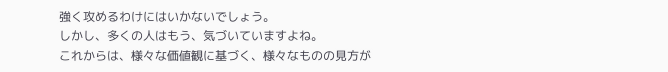強く攻めるわけにはいかないでしょう。
しかし、多くの人はもう、気づいていますよね。
これからは、様々な価値観に基づく、様々なものの見方が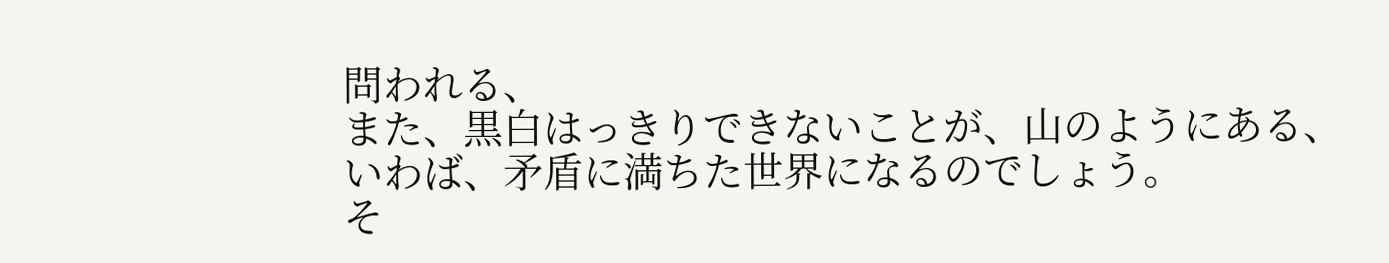問われる、
また、黒白はっきりできないことが、山のようにある、
いわば、矛盾に満ちた世界になるのでしょう。
そ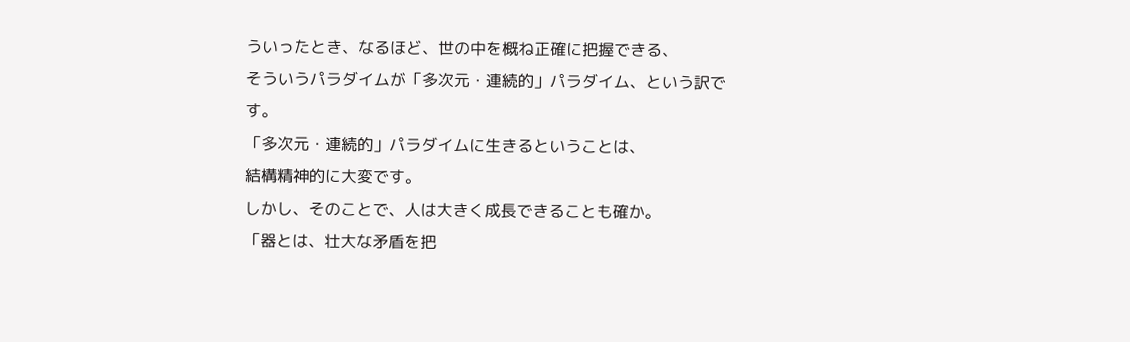ういったとき、なるほど、世の中を概ね正確に把握できる、
そういうパラダイムが「多次元・連続的」パラダイム、という訳です。
「多次元・連続的」パラダイムに生きるということは、
結構精神的に大変です。
しかし、そのことで、人は大きく成長できることも確か。
「器とは、壮大な矛盾を把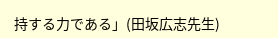持する力である」(田坂広志先生)